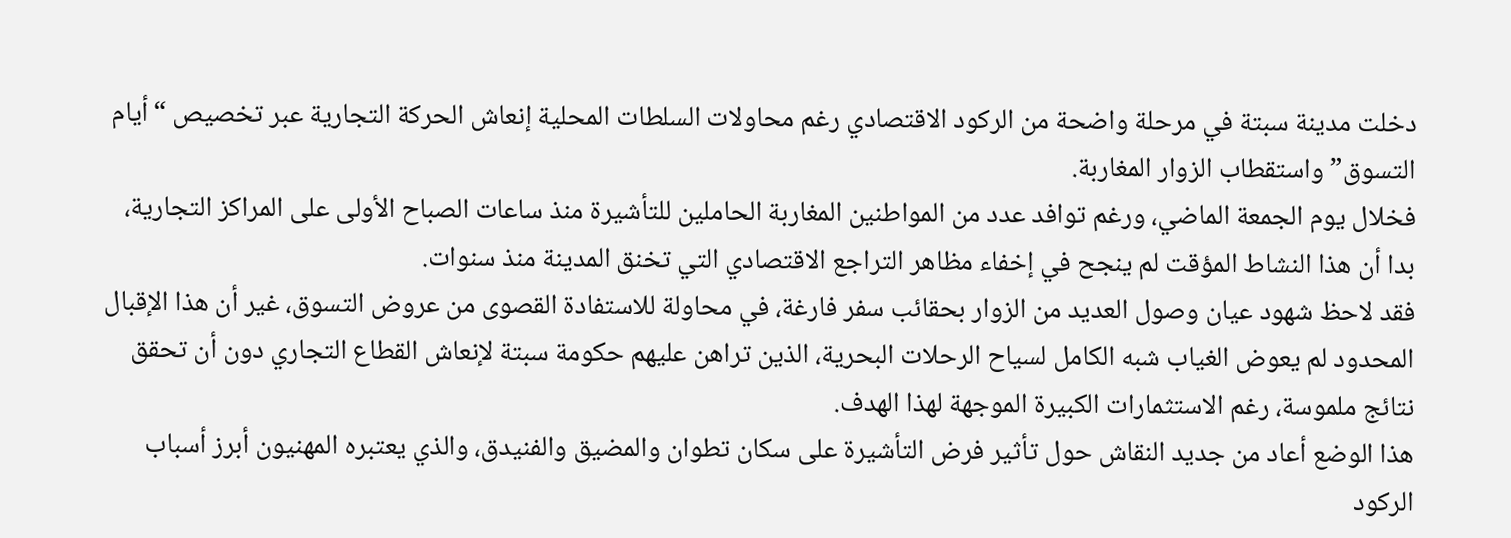دخلت مدينة سبتة في مرحلة واضحة من الركود الاقتصادي رغم محاولات السلطات المحلية إنعاش الحركة التجارية عبر تخصيص “أيام التسوق” واستقطاب الزوار المغاربة.
فخلال يوم الجمعة الماضي، ورغم توافد عدد من المواطنين المغاربة الحاملين للتأشيرة منذ ساعات الصباح الأولى على المراكز التجارية، بدا أن هذا النشاط المؤقت لم ينجح في إخفاء مظاهر التراجع الاقتصادي التي تخنق المدينة منذ سنوات.
فقد لاحظ شهود عيان وصول العديد من الزوار بحقائب سفر فارغة، في محاولة للاستفادة القصوى من عروض التسوق، غير أن هذا الإقبال المحدود لم يعوض الغياب شبه الكامل لسياح الرحلات البحرية، الذين تراهن عليهم حكومة سبتة لإنعاش القطاع التجاري دون أن تحقق نتائج ملموسة، رغم الاستثمارات الكبيرة الموجهة لهذا الهدف.
هذا الوضع أعاد من جديد النقاش حول تأثير فرض التأشيرة على سكان تطوان والمضيق والفنيدق، والذي يعتبره المهنيون أبرز أسباب الركود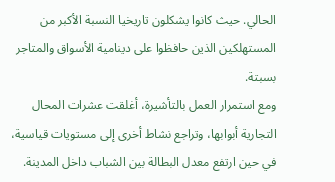الحالي. حيث كانوا يشكلون تاريخيا النسبة الأكبر من المستهلكين الذين حافظوا على دينامية الأسواق والمتاجر بسبتة.
ومع استمرار العمل بالتأشيرة، أغلقت عشرات المحال التجارية أبوابها، وتراجع نشاط أخرى إلى مستويات قياسية، في حين ارتفع معدل البطالة بين الشباب داخل المدينة.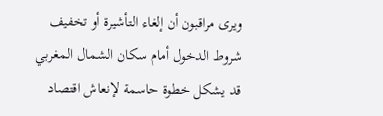ويرى مراقبون أن إلغاء التأشيرة أو تخفيف شروط الدخول أمام سكان الشمال المغربي قد يشكل خطوة حاسمة لإنعاش اقتصاد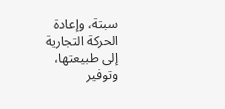سبتة، وإعادة الحركة التجارية إلى طبيعتها، وتوفير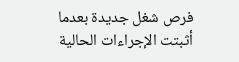فرص شغل جديدة بعدما أثبتت الإجراءات الحالية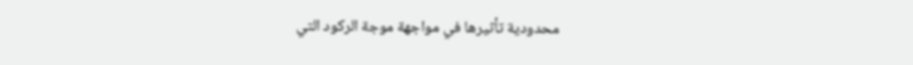محدودية تأثيرها في مواجهة موجة الركود التي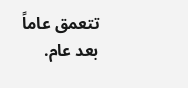تتعمق عاماً بعد عام.